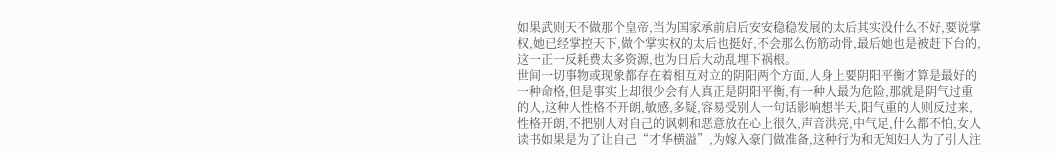如果武则天不做那个皇帝,当为国家承前启后安安稳稳发展的太后其实没什么不好,要说掌权,她已经掌控天下,做个掌实权的太后也挺好,不会那么伤筋动骨,最后她也是被赶下台的,这一正一反耗费太多资源,也为日后大动乱埋下祸根。
世间一切事物或现象都存在着相互对立的阴阳两个方面,人身上要阴阳平衡才算是最好的一种命格,但是事实上却很少会有人真正是阴阳平衡,有一种人最为危险,那就是阴气过重的人,这种人性格不开朗,敏感,多疑,容易受别人一句话影响想半天,阳气重的人则反过来,性格开朗,不把别人对自己的讽刺和恶意放在心上很久,声音洪亮,中气足,什么都不怕,女人读书如果是为了让自己“才华横溢”,为嫁入豪门做准备,这种行为和无知妇人为了引人注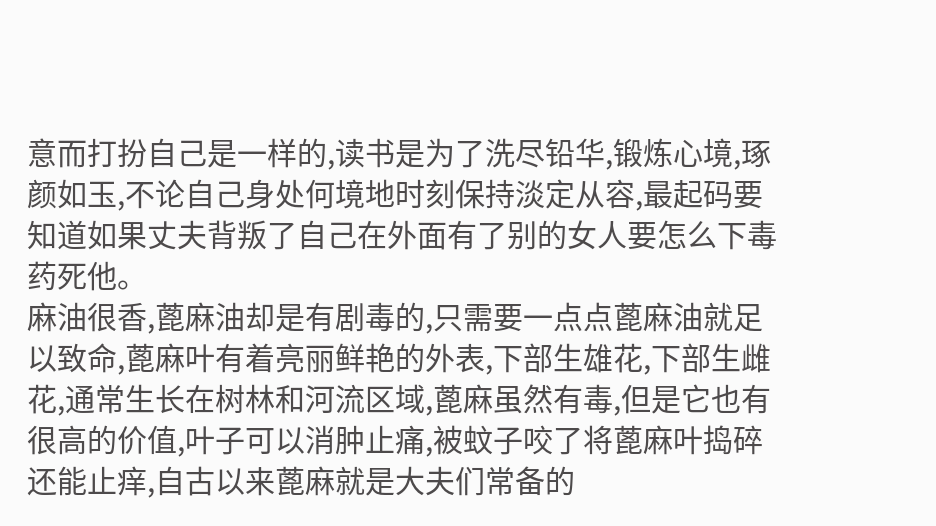意而打扮自己是一样的,读书是为了洗尽铅华,锻炼心境,琢颜如玉,不论自己身处何境地时刻保持淡定从容,最起码要知道如果丈夫背叛了自己在外面有了别的女人要怎么下毒药死他。
麻油很香,蓖麻油却是有剧毒的,只需要一点点蓖麻油就足以致命,蓖麻叶有着亮丽鲜艳的外表,下部生雄花,下部生雌花,通常生长在树林和河流区域,蓖麻虽然有毒,但是它也有很高的价值,叶子可以消肿止痛,被蚊子咬了将蓖麻叶捣碎还能止痒,自古以来蓖麻就是大夫们常备的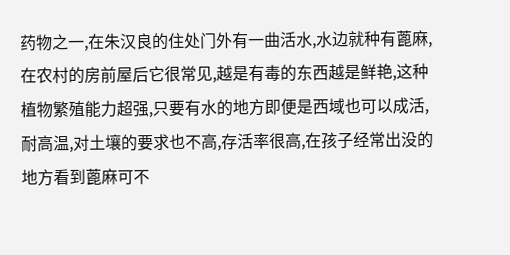药物之一,在朱汉良的住处门外有一曲活水,水边就种有蓖麻,在农村的房前屋后它很常见,越是有毒的东西越是鲜艳,这种植物繁殖能力超强,只要有水的地方即便是西域也可以成活,耐高温,对土壤的要求也不高,存活率很高,在孩子经常出没的地方看到蓖麻可不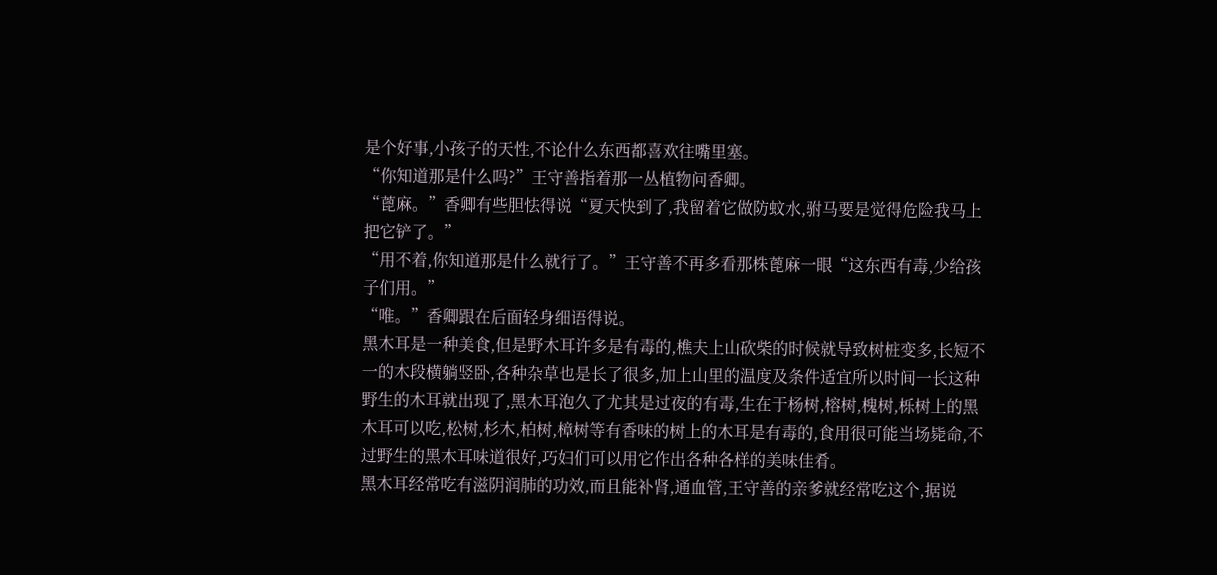是个好事,小孩子的天性,不论什么东西都喜欢往嘴里塞。
“你知道那是什么吗?”王守善指着那一丛植物问香卿。
“蓖麻。”香卿有些胆怯得说“夏天快到了,我留着它做防蚊水,驸马要是觉得危险我马上把它铲了。”
“用不着,你知道那是什么就行了。”王守善不再多看那株蓖麻一眼“这东西有毒,少给孩子们用。”
“唯。”香卿跟在后面轻身细语得说。
黑木耳是一种美食,但是野木耳许多是有毒的,樵夫上山砍柴的时候就导致树桩变多,长短不一的木段横躺竖卧,各种杂草也是长了很多,加上山里的温度及条件适宜所以时间一长这种野生的木耳就出现了,黑木耳泡久了尤其是过夜的有毒,生在于杨树,榕树,槐树,栎树上的黑木耳可以吃,松树,杉木,柏树,樟树等有香味的树上的木耳是有毒的,食用很可能当场毙命,不过野生的黑木耳味道很好,巧妇们可以用它作出各种各样的美味佳肴。
黑木耳经常吃有滋阴润肺的功效,而且能补肾,通血管,王守善的亲爹就经常吃这个,据说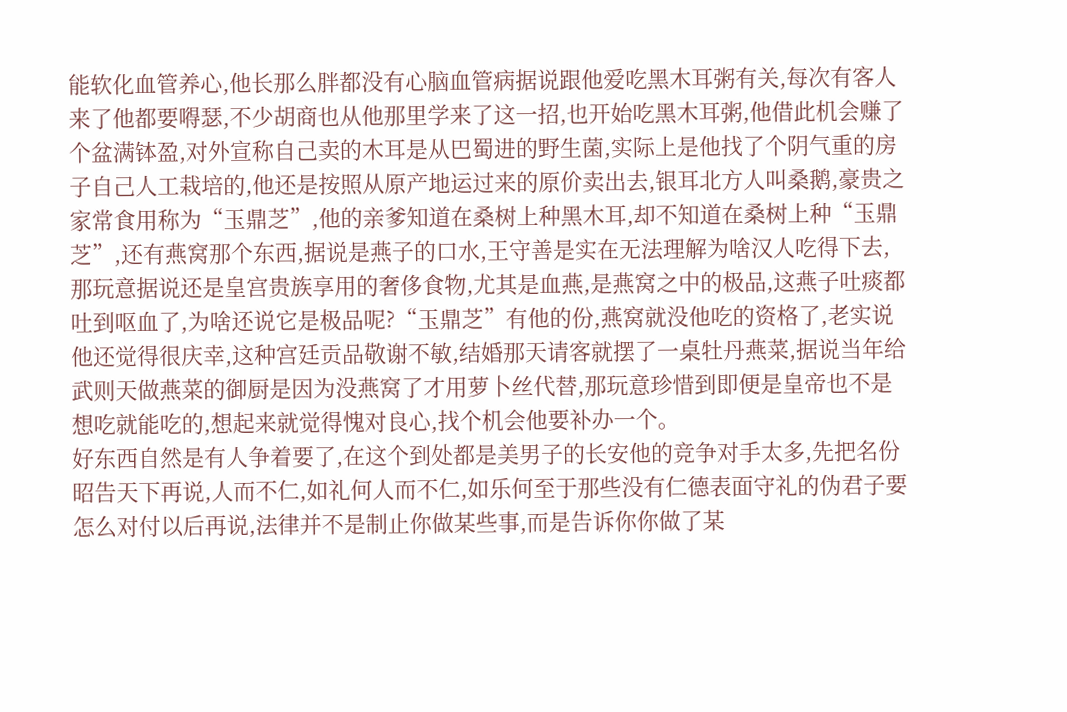能软化血管养心,他长那么胖都没有心脑血管病据说跟他爱吃黑木耳粥有关,每次有客人来了他都要嘚瑟,不少胡商也从他那里学来了这一招,也开始吃黑木耳粥,他借此机会赚了个盆满钵盈,对外宣称自己卖的木耳是从巴蜀进的野生菌,实际上是他找了个阴气重的房子自己人工栽培的,他还是按照从原产地运过来的原价卖出去,银耳北方人叫桑鹅,豪贵之家常食用称为“玉鼎芝”,他的亲爹知道在桑树上种黑木耳,却不知道在桑树上种“玉鼎芝”,还有燕窝那个东西,据说是燕子的口水,王守善是实在无法理解为啥汉人吃得下去,那玩意据说还是皇宫贵族享用的奢侈食物,尤其是血燕,是燕窝之中的极品,这燕子吐痰都吐到呕血了,为啥还说它是极品呢?“玉鼎芝”有他的份,燕窝就没他吃的资格了,老实说他还觉得很庆幸,这种宫廷贡品敬谢不敏,结婚那天请客就摆了一桌牡丹燕菜,据说当年给武则天做燕菜的御厨是因为没燕窝了才用萝卜丝代替,那玩意珍惜到即便是皇帝也不是想吃就能吃的,想起来就觉得愧对良心,找个机会他要补办一个。
好东西自然是有人争着要了,在这个到处都是美男子的长安他的竞争对手太多,先把名份昭告天下再说,人而不仁,如礼何人而不仁,如乐何至于那些没有仁德表面守礼的伪君子要怎么对付以后再说,法律并不是制止你做某些事,而是告诉你你做了某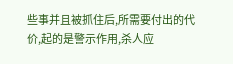些事并且被抓住后,所需要付出的代价,起的是警示作用,杀人应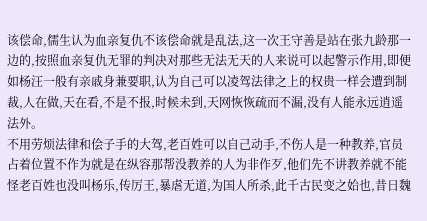该偿命,儒生认为血亲复仇不该偿命就是乱法,这一次王守善是站在张九龄那一边的,按照血亲复仇无罪的判决对那些无法无天的人来说可以起警示作用,即便如杨汪一般有亲戚身兼要职,认为自己可以凌驾法律之上的权贵一样会遭到制裁,人在做,天在看,不是不报,时候未到,天网恢恢疏而不漏,没有人能永远逍遥法外。
不用劳烦法律和侩子手的大驾,老百姓可以自己动手,不伤人是一种教养,官员占着位置不作为就是在纵容那帮没教养的人为非作歹,他们先不讲教养就不能怪老百姓也没叫杨乐,传厉王,暴虐无道,为国人所杀,此千古民变之始也,昔日魏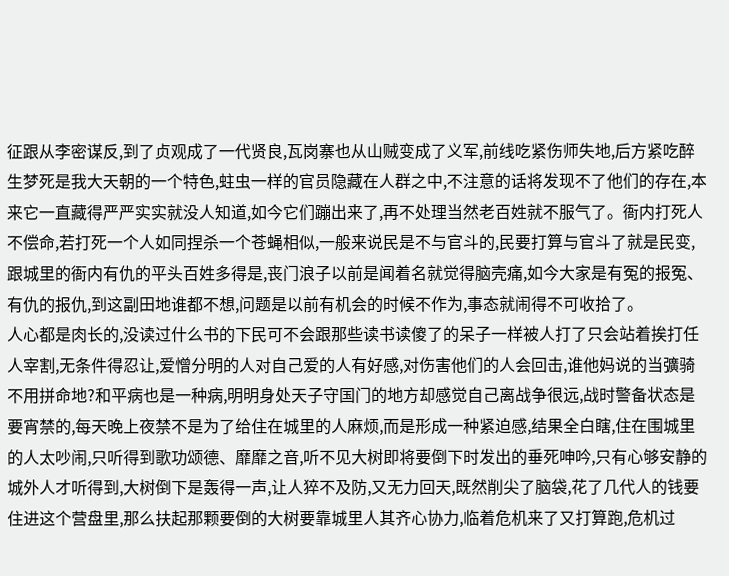征跟从李密谋反,到了贞观成了一代贤良,瓦岗寨也从山贼变成了义军,前线吃紧伤师失地,后方紧吃醉生梦死是我大天朝的一个特色,蛀虫一样的官员隐藏在人群之中,不注意的话将发现不了他们的存在,本来它一直藏得严严实实就没人知道,如今它们蹦出来了,再不处理当然老百姓就不服气了。衙内打死人不偿命,若打死一个人如同捏杀一个苍蝇相似,一般来说民是不与官斗的,民要打算与官斗了就是民变,跟城里的衙内有仇的平头百姓多得是,丧门浪子以前是闻着名就觉得脑壳痛,如今大家是有冤的报冤、有仇的报仇,到这副田地谁都不想,问题是以前有机会的时候不作为,事态就闹得不可收拾了。
人心都是肉长的,没读过什么书的下民可不会跟那些读书读傻了的呆子一样被人打了只会站着挨打任人宰割,无条件得忍让,爱憎分明的人对自己爱的人有好感,对伤害他们的人会回击,谁他妈说的当彍骑不用拼命地?和平病也是一种病,明明身处天子守国门的地方却感觉自己离战争很远,战时警备状态是要宵禁的,每天晚上夜禁不是为了给住在城里的人麻烦,而是形成一种紧迫感,结果全白瞎,住在围城里的人太吵闹,只听得到歌功颂德、靡靡之音,听不见大树即将要倒下时发出的垂死呻吟,只有心够安静的城外人才听得到,大树倒下是轰得一声,让人猝不及防,又无力回天,既然削尖了脑袋,花了几代人的钱要住进这个营盘里,那么扶起那颗要倒的大树要靠城里人其齐心协力,临着危机来了又打算跑,危机过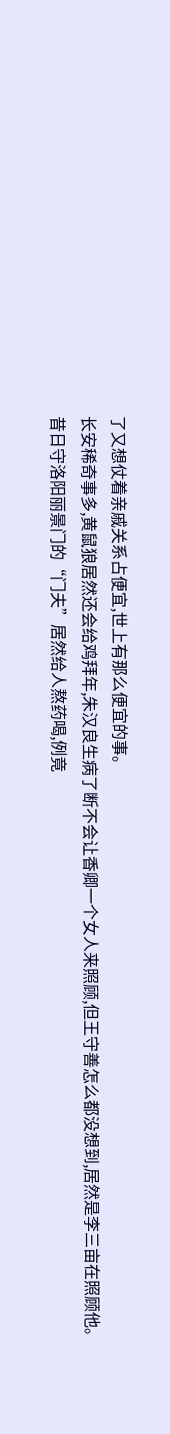了又想仗着亲戚关系占便宜,世上有那么便宜的事。
长安稀奇事多,黄鼠狼居然还会给鸡拜年,朱汉良生病了断不会让香卿一个女人来照顾,但王守善怎么都没想到,居然是李三亩在照顾他。
昔日守洛阳丽景门的“门夫”居然给人熬药喝,例竟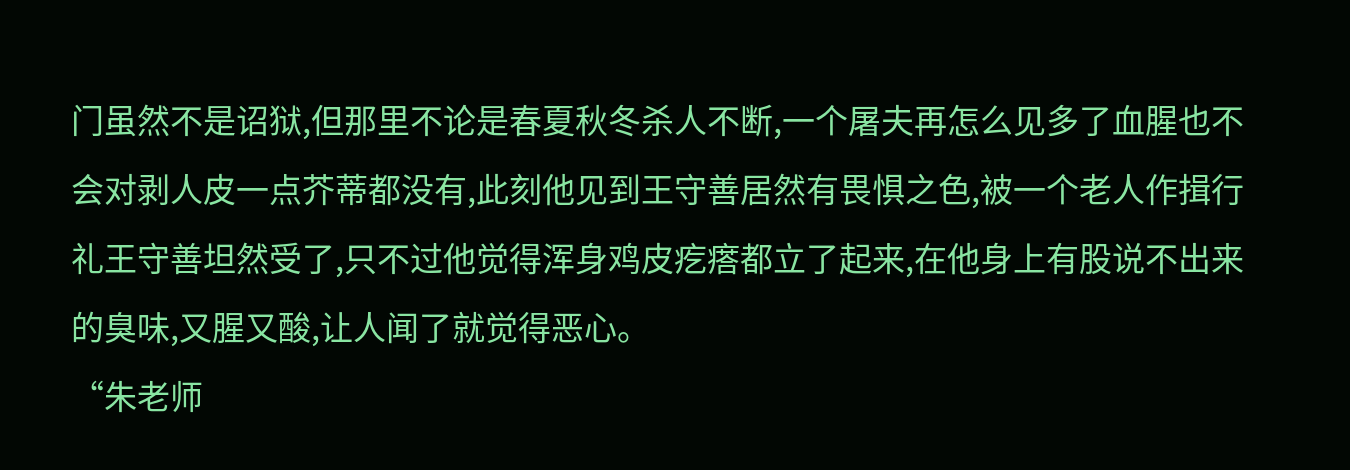门虽然不是诏狱,但那里不论是春夏秋冬杀人不断,一个屠夫再怎么见多了血腥也不会对剥人皮一点芥蒂都没有,此刻他见到王守善居然有畏惧之色,被一个老人作揖行礼王守善坦然受了,只不过他觉得浑身鸡皮疙瘩都立了起来,在他身上有股说不出来的臭味,又腥又酸,让人闻了就觉得恶心。
“朱老师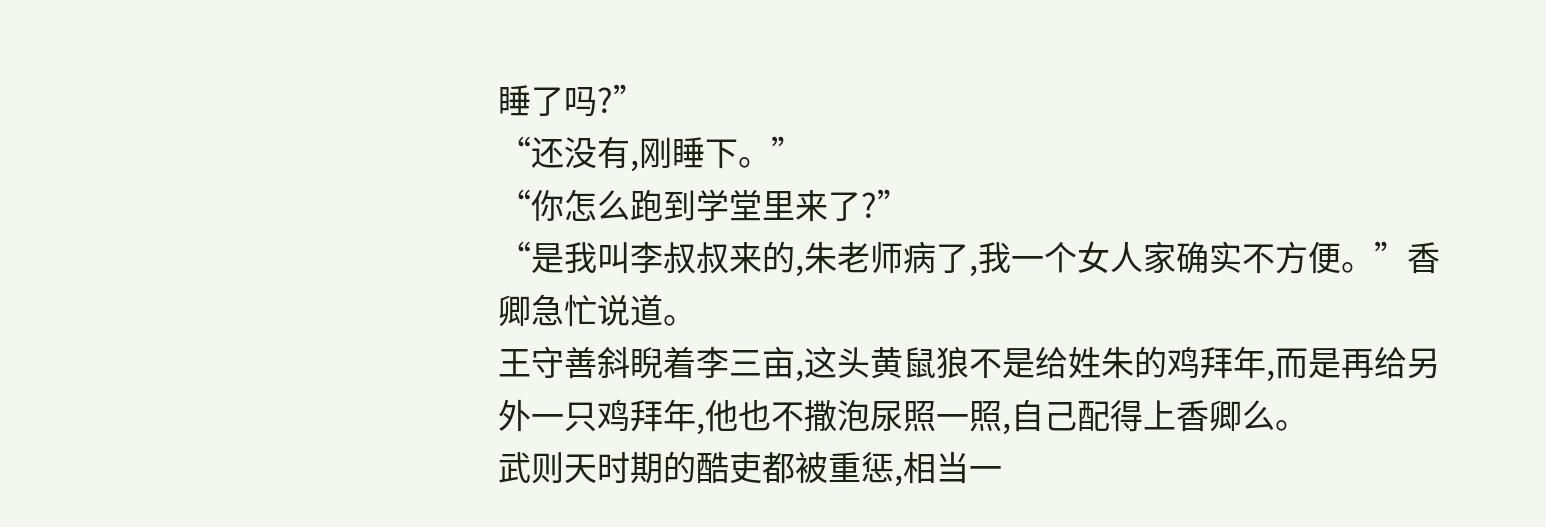睡了吗?”
“还没有,刚睡下。”
“你怎么跑到学堂里来了?”
“是我叫李叔叔来的,朱老师病了,我一个女人家确实不方便。”香卿急忙说道。
王守善斜睨着李三亩,这头黄鼠狼不是给姓朱的鸡拜年,而是再给另外一只鸡拜年,他也不撒泡尿照一照,自己配得上香卿么。
武则天时期的酷吏都被重惩,相当一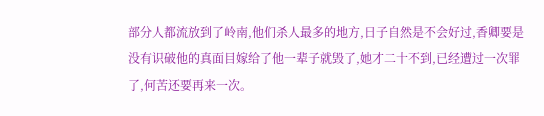部分人都流放到了岭南,他们杀人最多的地方,日子自然是不会好过,香卿要是没有识破他的真面目嫁给了他一辈子就毁了,她才二十不到,已经遭过一次罪了,何苦还要再来一次。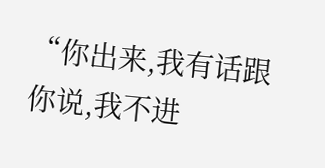“你出来,我有话跟你说,我不进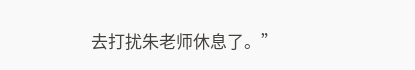去打扰朱老师休息了。”